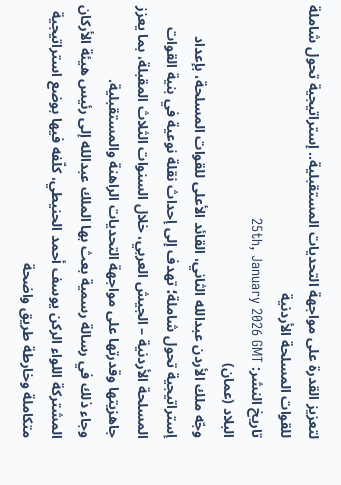لتعزيز القدرة على مواجهة التحديات المستقبلية.. إستراتيجية تحول شاملة للقوات المسلحة الأردنية
تاريخ النشر: 25th, January 2026 GMT
البلاد (عمان)
وجّه ملك الأردن عبدالله الثاني، القائد الأعلى للقوات المسلحة، بإعداد إستراتيجية تحول شاملة؛ تهدف إلى إحداث نقلة نوعية في بنية القوات المسلحة الأردنية – الجيش العربي، خلال السنوات الثلاث المقبلة، بما يعزز جاهزيتها وقدرتها على مواجهة التحديات الراهنة والمستقبلية.
وجاء ذلك في رسالة رسمية بعث بها الملك عبدالله إلى رئيس هيئة الأركان المشتركة اللواء الركن يوسف أحمد الحنيطي، كلّفه فيها بوضع استراتيجية متكاملة وخارطة طريق واضحة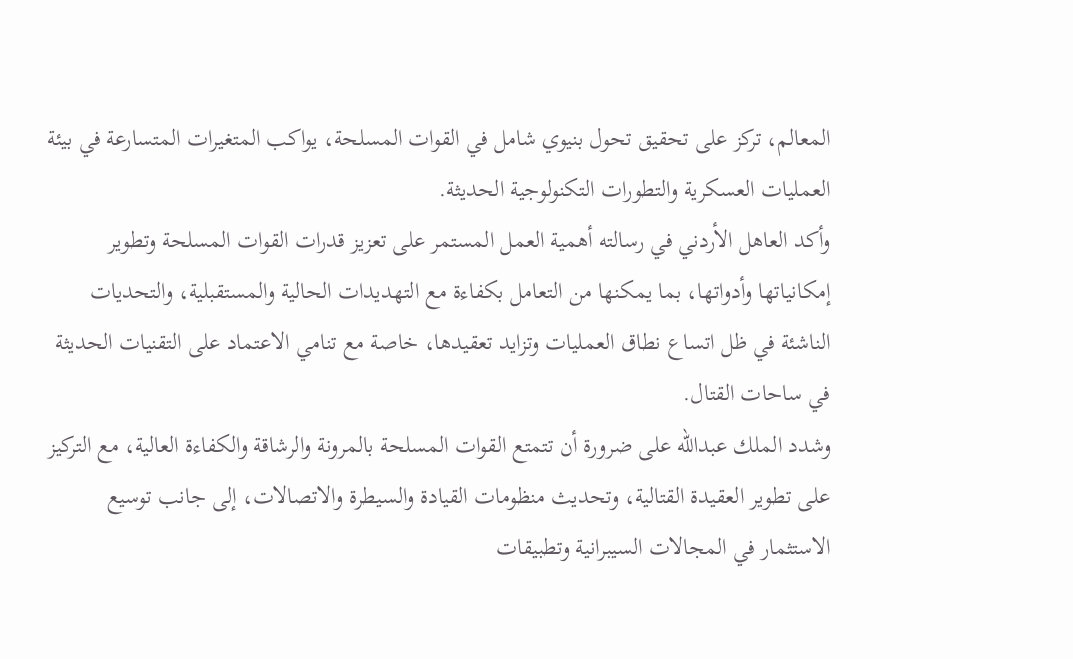المعالم، تركز على تحقيق تحول بنيوي شامل في القوات المسلحة، يواكب المتغيرات المتسارعة في بيئة العمليات العسكرية والتطورات التكنولوجية الحديثة.
وأكد العاهل الأردني في رسالته أهمية العمل المستمر على تعزيز قدرات القوات المسلحة وتطوير إمكانياتها وأدواتها، بما يمكنها من التعامل بكفاءة مع التهديدات الحالية والمستقبلية، والتحديات الناشئة في ظل اتساع نطاق العمليات وتزايد تعقيدها، خاصة مع تنامي الاعتماد على التقنيات الحديثة في ساحات القتال.
وشدد الملك عبدالله على ضرورة أن تتمتع القوات المسلحة بالمرونة والرشاقة والكفاءة العالية، مع التركيز على تطوير العقيدة القتالية، وتحديث منظومات القيادة والسيطرة والاتصالات، إلى جانب توسيع الاستثمار في المجالات السيبرانية وتطبيقات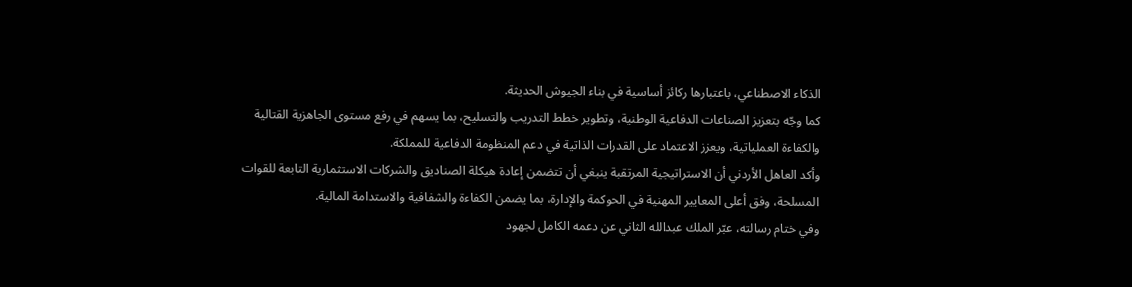الذكاء الاصطناعي، باعتبارها ركائز أساسية في بناء الجيوش الحديثة.
كما وجّه بتعزيز الصناعات الدفاعية الوطنية، وتطوير خطط التدريب والتسليح، بما يسهم في رفع مستوى الجاهزية القتالية والكفاءة العملياتية، ويعزز الاعتماد على القدرات الذاتية في دعم المنظومة الدفاعية للمملكة.
وأكد العاهل الأردني أن الاستراتيجية المرتقبة ينبغي أن تتضمن إعادة هيكلة الصناديق والشركات الاستثمارية التابعة للقوات المسلحة، وفق أعلى المعايير المهنية في الحوكمة والإدارة، بما يضمن الكفاءة والشفافية والاستدامة المالية.
وفي ختام رسالته، عبّر الملك عبدالله الثاني عن دعمه الكامل لجهود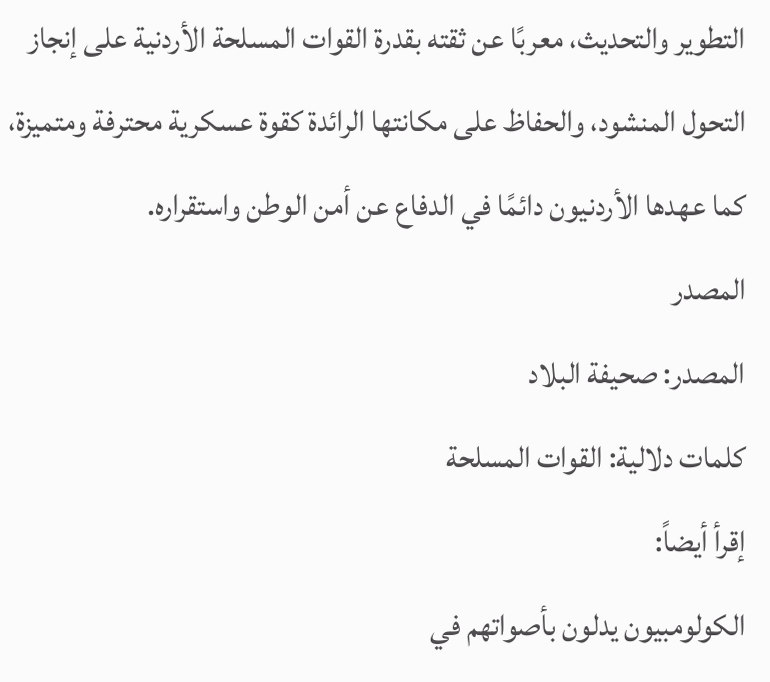التطوير والتحديث، معربًا عن ثقته بقدرة القوات المسلحة الأردنية على إنجاز التحول المنشود، والحفاظ على مكانتها الرائدة كقوة عسكرية محترفة ومتميزة، كما عهدها الأردنيون دائمًا في الدفاع عن أمن الوطن واستقراره.
المصدر
المصدر: صحيفة البلاد
كلمات دلالية: القوات المسلحة
إقرأ أيضاً:
الكولومبيون يدلون بأصواتهم في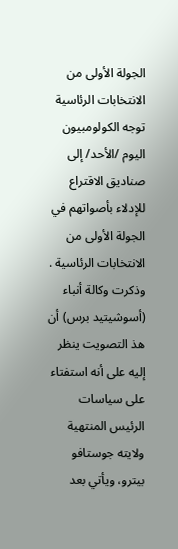الجولة الأولى من الانتخابات الرئاسية
توجه الكولومبيون اليوم /الأحد/ إلى صناديق الاقتراع للإدلاء بأصواتهم في الجولة الأولى من الانتخابات الرئاسية .
وذكرت وكالة أنباء (أسوشيتيد برس) أن هذ التصويت ينظر إليه على أنه استفتاء على سياسات الرئيس المنتهية ولايته جوستافو بيترو، ويأتي بعد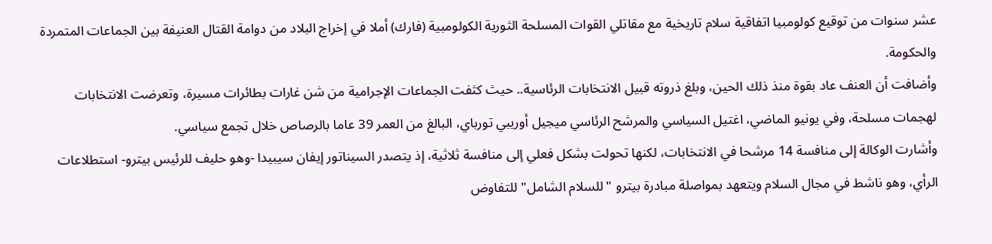عشر سنوات من توقيع كولومبيا اتفاقية سلام تاريخية مع مقاتلي القوات المسلحة الثورية الكولومبية (فارك) أملا في إخراج البلاد من دوامة القتال العنيفة بين الجماعات المتمردة والحكومة.
وأضافت أن العنف عاد بقوة منذ ذلك الحين، وبلغ ذروته قبيل الانتخابات الرئاسية.. حيث كثفت الجماعات الإجرامية من شن غارات بطائرات مسيرة، وتعرضت الانتخابات لهجمات مسلحة، وفي يونيو الماضي، اغتيل السياسي والمرشح الرئاسي ميجيل أوريبي تورباي، البالغ من العمر 39 عاما بالرصاص خلال تجمع سياسي.
وأشارت الوكالة إلى منافسة 14 مرشحا في الانتخابات، لكنها تحولت بشكل فعلي إلى منافسة ثلاثية، إذ يتصدر السيناتور إيفان سيبيدا -وهو حليف للرئيس بيترو- استطلاعات الرأي، وهو ناشط في مجال السلام ويتعهد بمواصلة مبادرة بيترو "للسلام الشامل" للتفاوض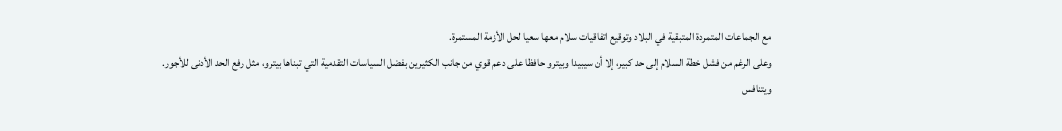مع الجماعات المتمردة المتبقية في البلاد وتوقيع اتفاقيات سلام معها سعيا لحل الأزمة المستمرة.
وعلى الرغم من فشل خطة السلام إلى حد كبير، إلا أن سيبيدا وبيترو حافظا على دعم قوي من جانب الكثيرين بفضل السياسات التقدمية التي تبناها بيترو، مثل رفع الحد الأدنى للأجور.
ويتنافس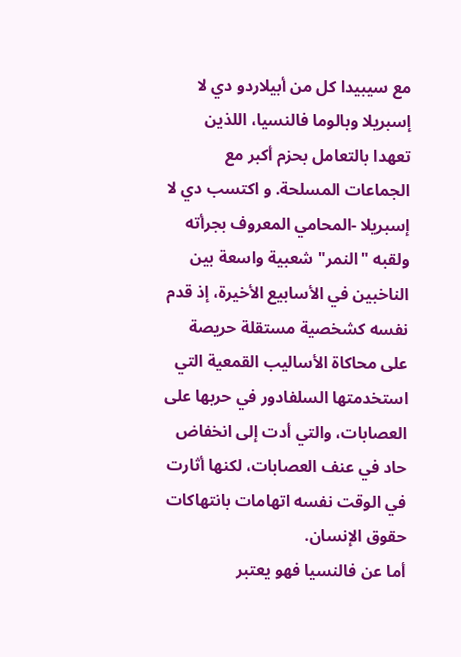مع سيبيدا كل من أبيلاردو دي لا إسبريلا وبالوما فالنسيا، اللذين تعهدا بالتعامل بحزم أكبر مع الجماعات المسلحة. و اكتسب دي لا إسبريلا -المحامي المعروف بجرأته ولقبه "النمر" شعبية واسعة بين الناخبين في الأسابيع الأخيرة، إذ قدم نفسه كشخصية مستقلة حريصة على محاكاة الأساليب القمعية التي استخدمتها السلفادور في حربها على العصابات، والتي أدت إلى انخفاض حاد في عنف العصابات، لكنها أثارت في الوقت نفسه اتهامات بانتهاكات حقوق الإنسان.
أما عن فالنسيا فهو يعتبر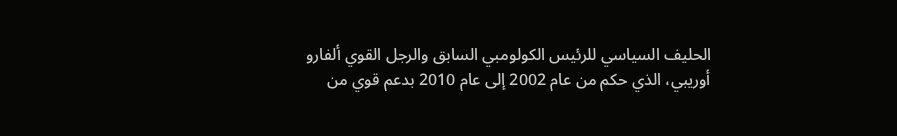الحليف السياسي للرئيس الكولومبي السابق والرجل القوي ألفارو أوريبي، الذي حكم من عام 2002 إلى عام 2010 بدعم قوي من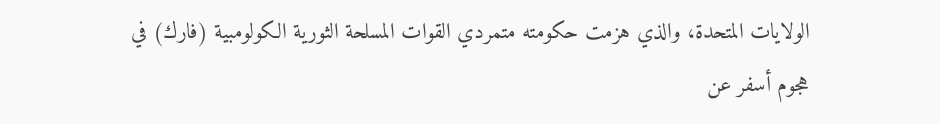الولايات المتحدة، والذي هزمت حكومته متمردي القوات المسلحة الثورية الكولومبية (فارك) في هجوم أسفر عن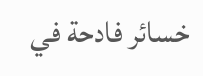خسائر فادحة في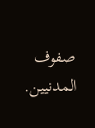صفوف المدنيين.